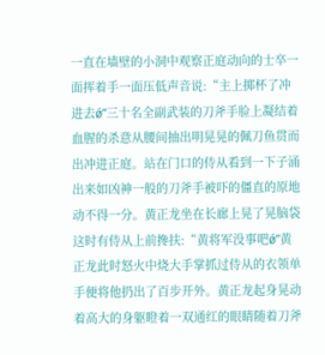一直在墙壁的小洞中观察正庭动向的士卒一面挥着手一面压低声音说:“主上掷杯了冲进去ǿ”三十名全副武装的刀斧手脸上凝结着血腥的杀意从腰间抽出明晃晃的佩刀鱼贯而出冲进正庭。站在门口的侍从看到一下子涌出来如凶神一般的刀斧手被吓的僵直的原地动不得一分。黄正龙坐在长廊上晃了晃脑袋这时有侍从上前搀扶:“黄将军没事吧ǿ”黄正龙此时怒火中烧大手掌抓过侍从的衣领单手便将他扔出了百步开外。黄正龙起身晃动着高大的身躯瞪着一双通红的眼睛随着刀斧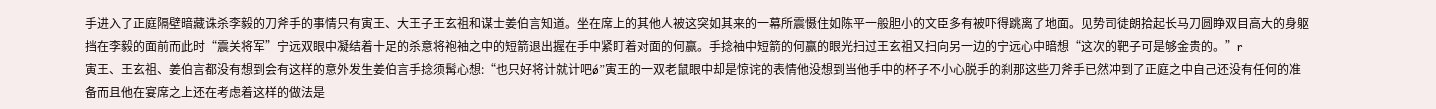手进入了正庭隔壁暗藏诛杀李毅的刀斧手的事情只有寅王、大王子王玄祖和谋士姜伯言知道。坐在席上的其他人被这突如其来的一幕所震慑住如陈平一般胆小的文臣多有被吓得跳离了地面。见势司徒朗拾起长马刀圆睁双目高大的身躯挡在李毅的面前而此时“震关将军”宁远双眼中凝结着十足的杀意将袍袖之中的短箭退出握在手中紧盯着对面的何赢。手捻袖中短箭的何赢的眼光扫过王玄祖又扫向另一边的宁远心中暗想“这次的靶子可是够金贵的。”r
寅王、王玄祖、姜伯言都没有想到会有这样的意外发生姜伯言手捻须髯心想:“也只好将计就计吧ǿ”寅王的一双老鼠眼中却是惊诧的表情他没想到当他手中的杯子不小心脱手的刹那这些刀斧手已然冲到了正庭之中自己还没有任何的准备而且他在宴席之上还在考虑着这样的做法是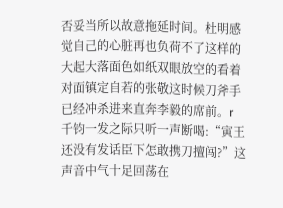否妥当所以故意拖延时间。杜明感觉自己的心脏再也负荷不了这样的大起大落面色如纸双眼放空的看着对面镇定自若的张敬这时候刀斧手已经冲杀进来直奔李毅的席前。r
千钧一发之际只听一声断喝:“寅王还没有发话臣下怎敢携刀擅闯?”这声音中气十足回荡在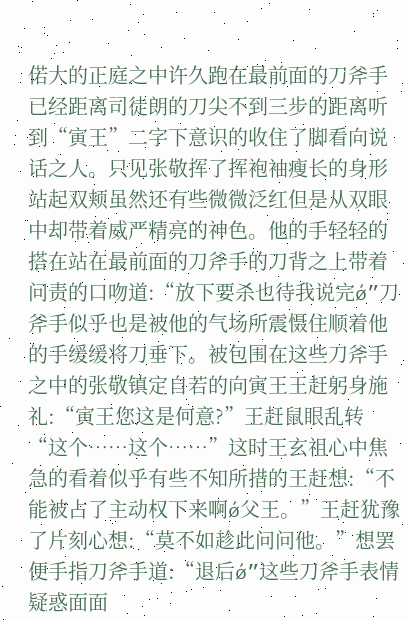偌大的正庭之中许久跑在最前面的刀斧手已经距离司徒朗的刀尖不到三步的距离听到“寅王”二字下意识的收住了脚看向说话之人。只见张敬挥了挥袍袖瘦长的身形站起双颊虽然还有些微微泛红但是从双眼中却带着威严精亮的神色。他的手轻轻的搭在站在最前面的刀斧手的刀背之上带着问责的口吻道:“放下要杀也待我说完ǿ”刀斧手似乎也是被他的气场所震慑住顺着他的手缓缓将刀垂下。被包围在这些刀斧手之中的张敬镇定自若的向寅王王赶躬身施礼:“寅王您这是何意?”王赶鼠眼乱转“这个……这个……”这时王玄祖心中焦急的看着似乎有些不知所措的王赶想:“不能被占了主动权下来啊ǿ父王。”王赶犹豫了片刻心想:“莫不如趁此问问他。”想罢便手指刀斧手道:“退后ǿ”这些刀斧手表情疑惑面面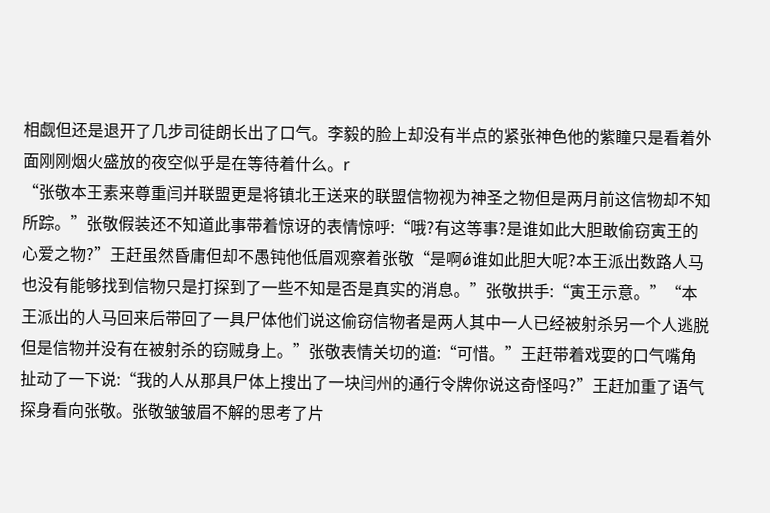相觑但还是退开了几步司徒朗长出了口气。李毅的脸上却没有半点的紧张神色他的紫瞳只是看着外面刚刚烟火盛放的夜空似乎是在等待着什么。r
“张敬本王素来尊重闫并联盟更是将镇北王送来的联盟信物视为神圣之物但是两月前这信物却不知所踪。”张敬假装还不知道此事带着惊讶的表情惊呼:“哦?有这等事?是谁如此大胆敢偷窃寅王的心爱之物?”王赶虽然昏庸但却不愚钝他低眉观察着张敬“是啊ǿ谁如此胆大呢?本王派出数路人马也没有能够找到信物只是打探到了一些不知是否是真实的消息。”张敬拱手:“寅王示意。”“本王派出的人马回来后带回了一具尸体他们说这偷窃信物者是两人其中一人已经被射杀另一个人逃脱但是信物并没有在被射杀的窃贼身上。”张敬表情关切的道:“可惜。”王赶带着戏耍的口气嘴角扯动了一下说:“我的人从那具尸体上搜出了一块闫州的通行令牌你说这奇怪吗?”王赶加重了语气探身看向张敬。张敬皱皱眉不解的思考了片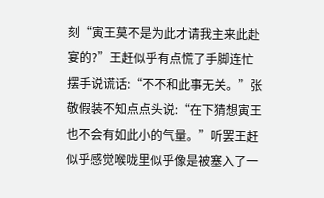刻“寅王莫不是为此才请我主来此赴宴的?”王赶似乎有点慌了手脚连忙摆手说谎话:“不不和此事无关。”张敬假装不知点点头说:“在下猜想寅王也不会有如此小的气量。”听罢王赶似乎感觉喉咙里似乎像是被塞入了一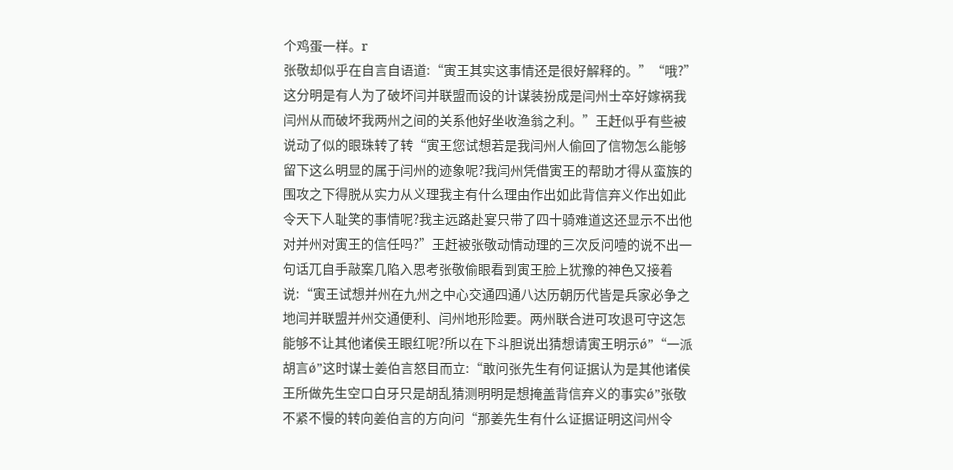个鸡蛋一样。r
张敬却似乎在自言自语道:“寅王其实这事情还是很好解释的。”“哦?”这分明是有人为了破坏闫并联盟而设的计谋装扮成是闫州士卒好嫁祸我闫州从而破坏我两州之间的关系他好坐收渔翁之利。”王赶似乎有些被说动了似的眼珠转了转“寅王您试想若是我闫州人偷回了信物怎么能够留下这么明显的属于闫州的迹象呢?我闫州凭借寅王的帮助才得从蛮族的围攻之下得脱从实力从义理我主有什么理由作出如此背信弃义作出如此令天下人耻笑的事情呢?我主远路赴宴只带了四十骑难道这还显示不出他对并州对寅王的信任吗?”王赶被张敬动情动理的三次反问噎的说不出一句话兀自手敲案几陷入思考张敬偷眼看到寅王脸上犹豫的神色又接着说:“寅王试想并州在九州之中心交通四通八达历朝历代皆是兵家必争之地闫并联盟并州交通便利、闫州地形险要。两州联合进可攻退可守这怎能够不让其他诸侯王眼红呢?所以在下斗胆说出猜想请寅王明示ǿ”“一派胡言ǿ”这时谋士姜伯言怒目而立:“敢问张先生有何证据认为是其他诸侯王所做先生空口白牙只是胡乱猜测明明是想掩盖背信弃义的事实ǿ”张敬不紧不慢的转向姜伯言的方向问“那姜先生有什么证据证明这闫州令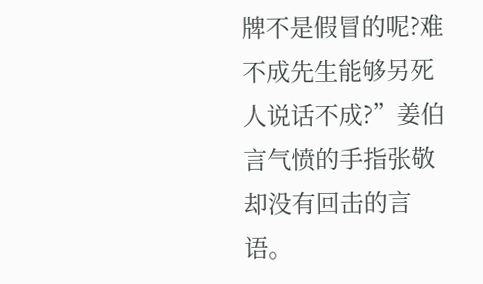牌不是假冒的呢?难不成先生能够另死人说话不成?”姜伯言气愤的手指张敬却没有回击的言语。